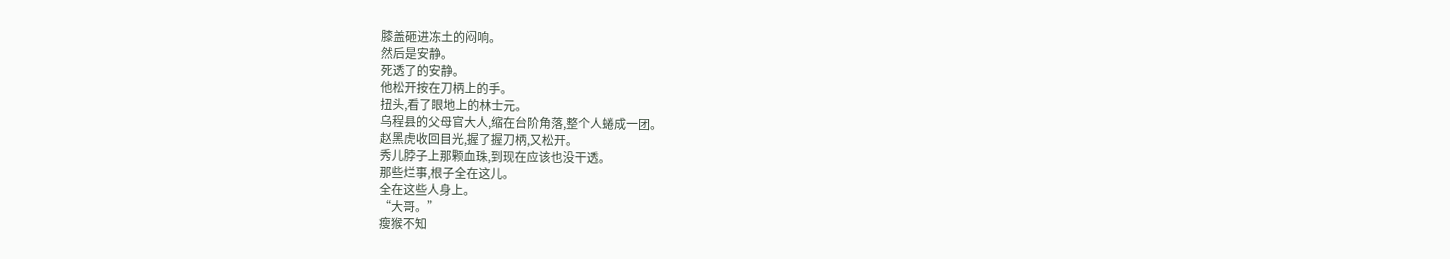膝盖砸进冻土的闷响。
然后是安静。
死透了的安静。
他松开按在刀柄上的手。
扭头,看了眼地上的林士元。
乌程县的父母官大人,缩在台阶角落,整个人蜷成一团。
赵黑虎收回目光,握了握刀柄,又松开。
秀儿脖子上那颗血珠,到现在应该也没干透。
那些烂事,根子全在这儿。
全在这些人身上。
“大哥。”
瘦猴不知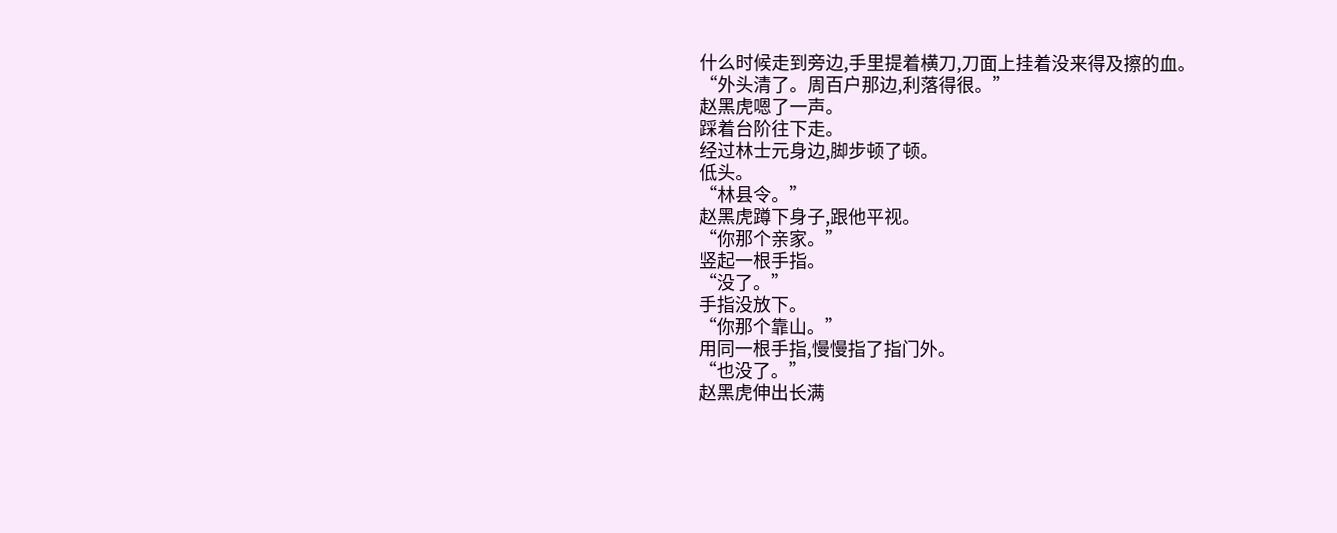什么时候走到旁边,手里提着横刀,刀面上挂着没来得及擦的血。
“外头清了。周百户那边,利落得很。”
赵黑虎嗯了一声。
踩着台阶往下走。
经过林士元身边,脚步顿了顿。
低头。
“林县令。”
赵黑虎蹲下身子,跟他平视。
“你那个亲家。”
竖起一根手指。
“没了。”
手指没放下。
“你那个靠山。”
用同一根手指,慢慢指了指门外。
“也没了。”
赵黑虎伸出长满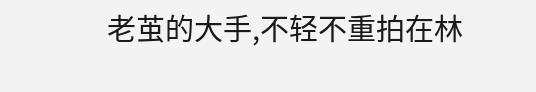老茧的大手,不轻不重拍在林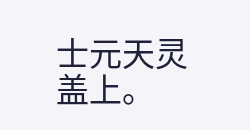士元天灵盖上。